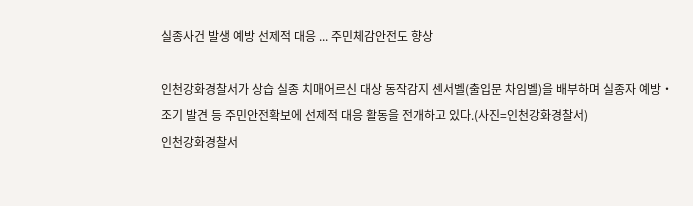실종사건 발생 예방 선제적 대응 ... 주민체감안전도 향상

인천강화경찰서가 상습 실종 치매어르신 대상 동작감지 센서벨(출입문 차임벨)을 배부하며 실종자 예방‧조기 발견 등 주민안전확보에 선제적 대응 활동을 전개하고 있다.(사진=인천강화경찰서)
인천강화경찰서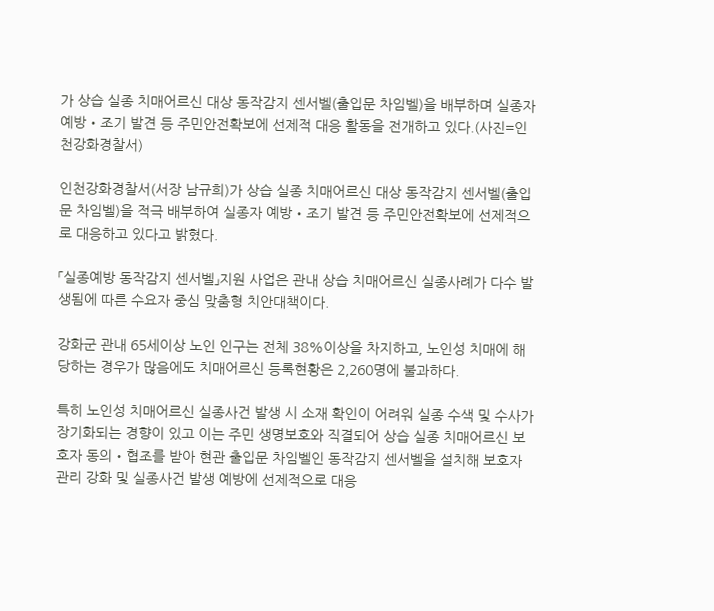가 상습 실종 치매어르신 대상 동작감지 센서벨(출입문 차임벨)을 배부하며 실종자 예방‧조기 발견 등 주민안전확보에 선제적 대응 활동을 전개하고 있다.(사진=인천강화경찰서)

인천강화경찰서(서장 남규희)가 상습 실종 치매어르신 대상 동작감지 센서벨(출입문 차임벨)을 적극 배부하여 실종자 예방‧조기 발견 등 주민안전확보에 선제적으로 대응하고 있다고 밝혔다.

「실종예방 동작감지 센서벨」지원 사업은 관내 상습 치매어르신 실종사례가 다수 발생됨에 따른 수요자 중심 맞춤형 치안대책이다.

강화군 관내 65세이상 노인 인구는 전체 38%이상을 차지하고, 노인성 치매에 해당하는 경우가 많음에도 치매어르신 등록현황은 2,260명에 불과하다.

특히 노인성 치매어르신 실종사건 발생 시 소재 확인이 어려워 실종 수색 및 수사가 장기화되는 경향이 있고 이는 주민 생명보호와 직결되어 상습 실종 치매어르신 보호자 동의‧협조를 받아 현관 출입문 차임벨인 동작감지 센서벨을 설치해 보호자 관리 강화 및 실종사건 발생 예방에 선제적으로 대응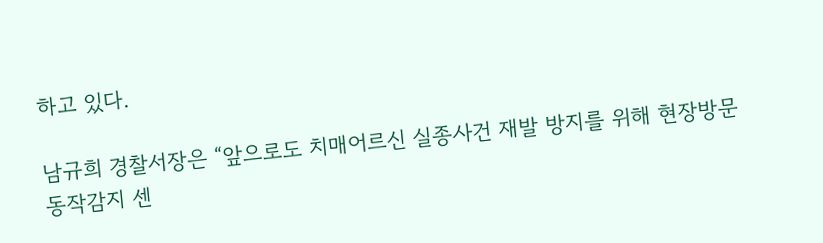하고 있다.

남규희 경찰서장은 “앞으로도 치매어르신 실종사건 재발 방지를 위해 현장방문 동작감지 센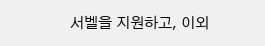서벨을 지원하고, 이외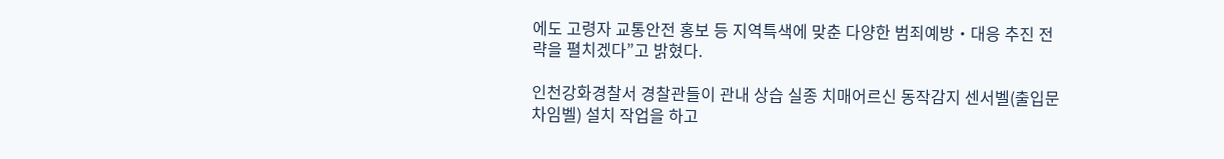에도 고령자 교통안전 홍보 등 지역특색에 맞춘 다양한 범죄예방‧대응 추진 전략을 펼치겠다”고 밝혔다.

인천강화경찰서 경찰관들이 관내 상습 실종 치매어르신 동작감지 센서벨(출입문 차임벨) 설치 작업을 하고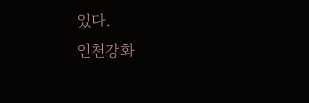있다.
인천강화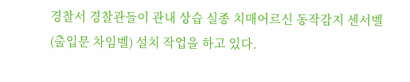경찰서 경찰관들이 관내 상습 실종 치매어르신 동작감지 센서벨(출입문 차임벨) 설치 작업을 하고 있다.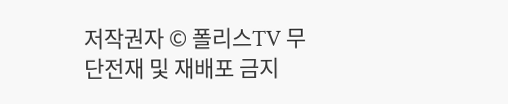저작권자 © 폴리스TV 무단전재 및 재배포 금지